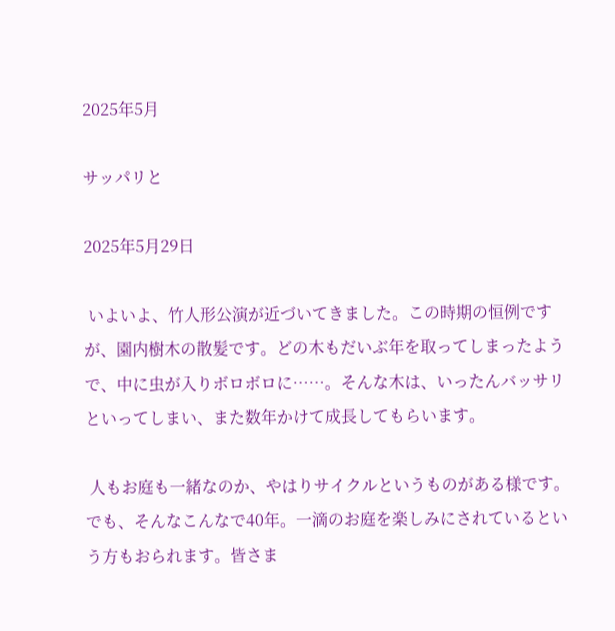2025年5月

サッパリと

2025年5月29日

 いよいよ、竹人形公演が近づいてきました。この時期の恒例ですが、園内樹木の散髪です。どの木もだいぶ年を取ってしまったようで、中に虫が入りボロボロに……。そんな木は、いったんバッサリといってしまい、また数年かけて成長してもらいます。

 人もお庭も一緒なのか、やはりサイクルというものがある様です。でも、そんなこんなで40年。一滴のお庭を楽しみにされているという方もおられます。皆さま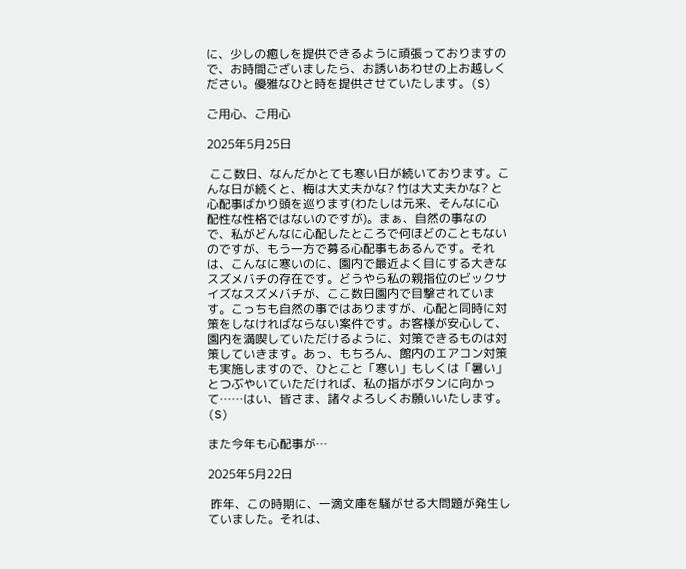に、少しの癒しを提供できるように頑張っておりますので、お時間ございましたら、お誘いあわせの上お越しください。優雅なひと時を提供させていたします。(S)

ご用心、ご用心

2025年5月25日

 ここ数日、なんだかとても寒い日が続いております。こんな日が続くと、梅は大丈夫かな? 竹は大丈夫かな? と心配事ばかり頭を巡ります(わたしは元来、そんなに心配性な性格ではないのですが)。まぁ、自然の事なので、私がどんなに心配したところで何ほどのこともないのですが、もう一方で募る心配事もあるんです。それは、こんなに寒いのに、園内で最近よく目にする大きなスズメバチの存在です。どうやら私の親指位のビックサイズなスズメバチが、ここ数日園内で目撃されています。こっちも自然の事ではありますが、心配と同時に対策をしなければならない案件です。お客様が安心して、園内を満喫していただけるように、対策できるものは対策していきます。あっ、もちろん、館内のエアコン対策も実施しますので、ひとこと「寒い」もしくは「暑い」とつぶやいていただければ、私の指がボタンに向かって……はい、皆さま、諸々よろしくお願いいたします。(S)

また今年も心配事が…

2025年5月22日

 昨年、この時期に、一滴文庫を騒がせる大問題が発生していました。それは、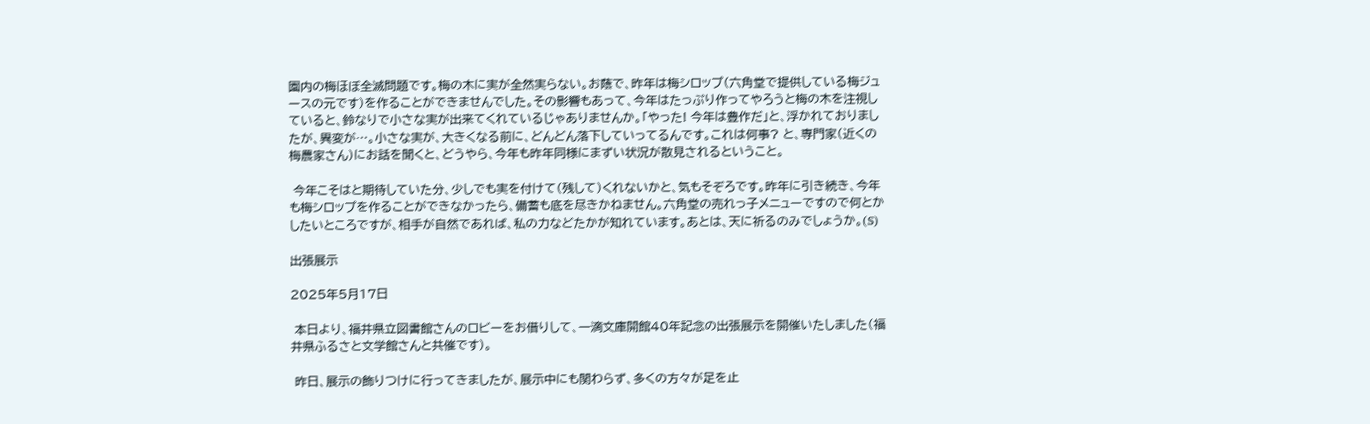園内の梅ほぼ全滅問題です。梅の木に実が全然実らない。お蔭で、昨年は梅シロップ(六角堂で提供している梅ジュースの元です)を作ることができませんでした。その影響もあって、今年はたっぷり作ってやろうと梅の木を注視していると、鈴なりで小さな実が出来てくれているじゃありませんか。「やった! 今年は豊作だ」と、浮かれておりましたが、異変が…。小さな実が、大きくなる前に、どんどん落下していってるんです。これは何事? と、専門家(近くの梅農家さん)にお話を聞くと、どうやら、今年も昨年同様にまずい状況が散見されるということ。

 今年こそはと期待していた分、少しでも実を付けて(残して)くれないかと、気もそぞろです。昨年に引き続き、今年も梅シロップを作ることができなかったら、備蓄も底を尽きかねません。六角堂の売れっ子メニューですので何とかしたいところですが、相手が自然であれば、私の力などたかが知れています。あとは、天に祈るのみでしょうか。(S)

出張展示

2025年5月17日

 本日より、福井県立図書館さんのロビーをお借りして、一滴文庫開館40年記念の出張展示を開催いたしました(福井県ふるさと文学館さんと共催です)。

 昨日、展示の飾りつけに行ってきましたが、展示中にも関わらず、多くの方々が足を止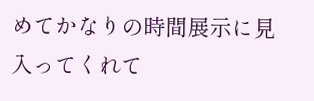めてかなりの時間展示に見入ってくれて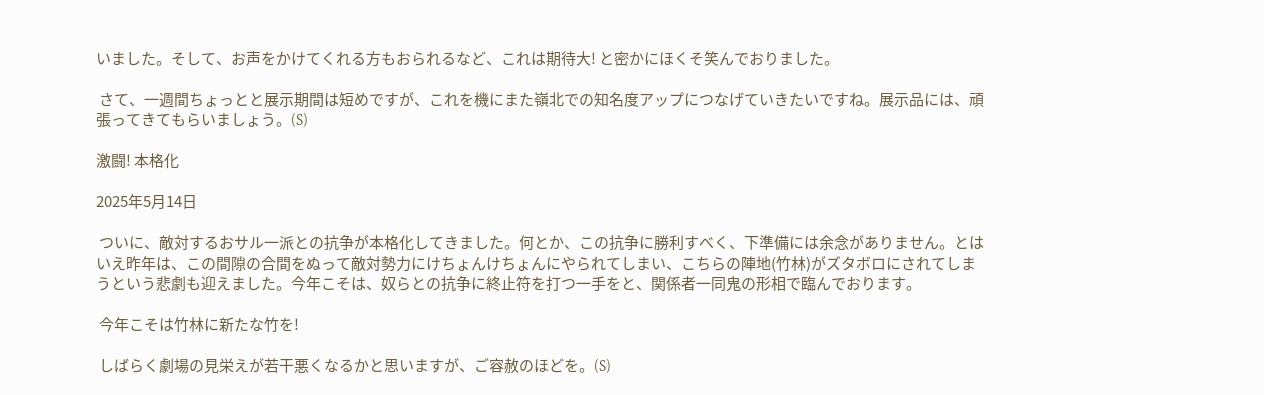いました。そして、お声をかけてくれる方もおられるなど、これは期待大! と密かにほくそ笑んでおりました。

 さて、一週間ちょっとと展示期間は短めですが、これを機にまた嶺北での知名度アップにつなげていきたいですね。展示品には、頑張ってきてもらいましょう。(S)

激闘! 本格化

2025年5月14日

 ついに、敵対するおサル一派との抗争が本格化してきました。何とか、この抗争に勝利すべく、下準備には余念がありません。とはいえ昨年は、この間隙の合間をぬって敵対勢力にけちょんけちょんにやられてしまい、こちらの陣地(竹林)がズタボロにされてしまうという悲劇も迎えました。今年こそは、奴らとの抗争に終止符を打つ一手をと、関係者一同鬼の形相で臨んでおります。

 今年こそは竹林に新たな竹を!

 しばらく劇場の見栄えが若干悪くなるかと思いますが、ご容赦のほどを。(S)